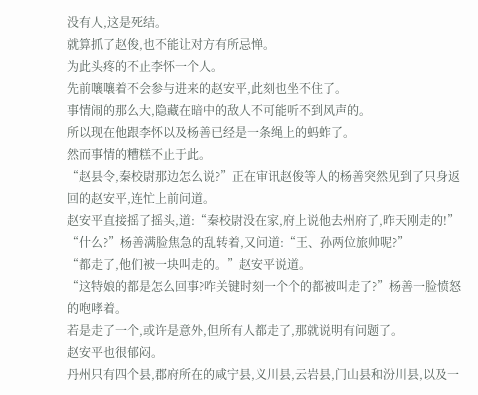没有人,这是死结。
就算抓了赵俊,也不能让对方有所忌惮。
为此头疼的不止李怀一个人。
先前嚷嚷着不会参与进来的赵安平,此刻也坐不住了。
事情闹的那么大,隐藏在暗中的敌人不可能听不到风声的。
所以现在他跟李怀以及杨善已经是一条绳上的蚂蚱了。
然而事情的糟糕不止于此。
“赵县令,秦校尉那边怎么说?”正在审讯赵俊等人的杨善突然见到了只身返回的赵安平,连忙上前问道。
赵安平直接摇了摇头,道:“秦校尉没在家,府上说他去州府了,昨天刚走的!”
“什么?”杨善满脸焦急的乱转着,又问道:“王、孙两位旅帅呢?”
“都走了,他们被一块叫走的。”赵安平说道。
“这特娘的都是怎么回事?咋关键时刻一个个的都被叫走了?”杨善一脸愤怒的咆哮着。
若是走了一个,或许是意外,但所有人都走了,那就说明有问题了。
赵安平也很郁闷。
丹州只有四个县,郡府所在的咸宁县,义川县,云岩县,门山县和汾川县,以及一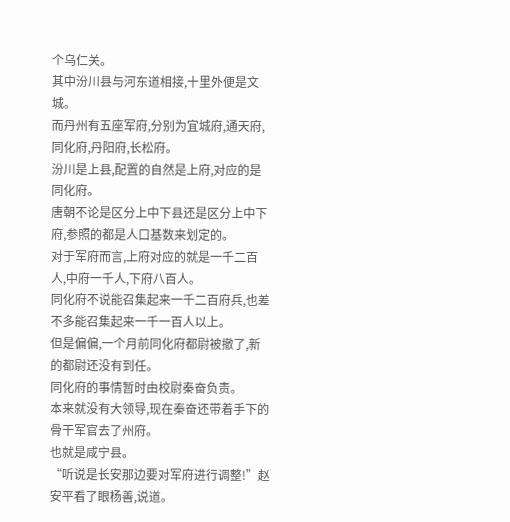个乌仁关。
其中汾川县与河东道相接,十里外便是文城。
而丹州有五座军府,分别为宜城府,通天府,同化府,丹阳府,长松府。
汾川是上县,配置的自然是上府,对应的是同化府。
唐朝不论是区分上中下县还是区分上中下府,参照的都是人口基数来划定的。
对于军府而言,上府对应的就是一千二百人,中府一千人,下府八百人。
同化府不说能召集起来一千二百府兵,也差不多能召集起来一千一百人以上。
但是偏偏,一个月前同化府都尉被撤了,新的都尉还没有到任。
同化府的事情暂时由校尉秦奋负责。
本来就没有大领导,现在秦奋还带着手下的骨干军官去了州府。
也就是咸宁县。
“听说是长安那边要对军府进行调整!”赵安平看了眼杨善,说道。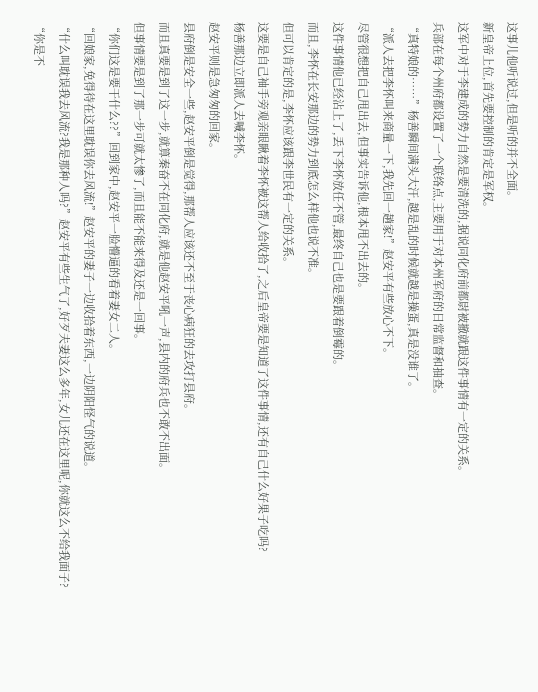这事儿他听说过,但是听的并不全面。
新皇帝上位,首先要控制的肯定是军权。
这军中对于李建成的势力自然是要清洗的,据说同化府前都尉被撤就跟这件事情有一定的关系。
兵部在每个州府都设置了一个联络点,主要用于对本州军府的日常监督和抽查。
“真特娘的……”杨善瞬间满头大汗,越是乱的时候就越是操蛋,真是没谁了。
“派人去把李怀叫来商量一下,我先回一趟家!”赵安平有些放心不下。
尽管很想把自己甩出去,但事实告诉他,根本甩不出去的。
这件事情他已经沾上了,丢下李怀放任不管,最终自己也是要跟着倒霉的。
而且,李怀在长安那边的势力到底怎么样他也说不准。
但可以肯定的是,李怀应该跟李世民有一定的关系。
这要是自己袖手旁观亲眼瞅着李怀被这帮人给收拾了,之后皇帝要是知道了这件事情,还有自己什么好果子吃吗?
杨善那边立即派人去喊李怀。
赵安平则是急匆匆的回家。
县府倒是安全一些,赵安平倒是觉得,那帮人应该还不至于丧心病狂的去攻打县府。
而且真要是到了这一步,就算秦奋不在同化府,就是他赵安平吼一声,县内的府兵也不敢不出面。
但事情要是到了那一步可就太惨了,而且能不能来得及还是一回事。
“你们这是要干什么??”回到家中,赵安平一脸懵逼的看着妻女二人。
“回娘家,免得待在这里耽误你去风流!”赵安平的妻子一边收拾着东西,一边阴阳怪气的说道。
“什么叫耽误我去风流?我是那种人吗?”赵安平有些生气了,好歹夫妻这么多年,女儿还在这里呢,你就这么不给我面子?
“你是不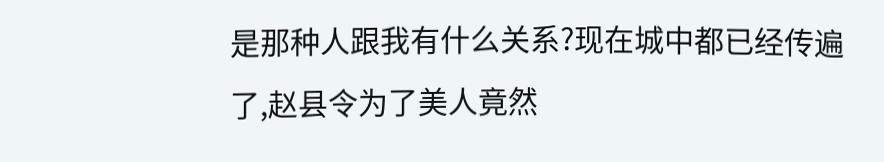是那种人跟我有什么关系?现在城中都已经传遍了,赵县令为了美人竟然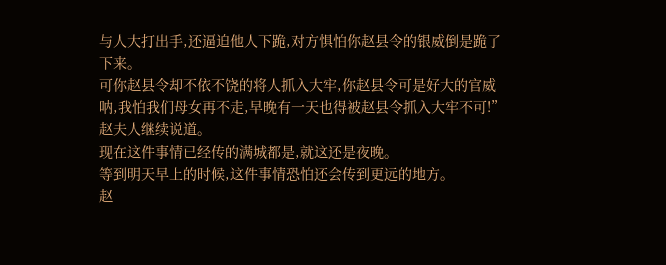与人大打出手,还逼迫他人下跪,对方惧怕你赵县令的银威倒是跪了下来。
可你赵县令却不依不饶的将人抓入大牢,你赵县令可是好大的官威呐,我怕我们母女再不走,早晚有一天也得被赵县令抓入大牢不可!”赵夫人继续说道。
现在这件事情已经传的满城都是,就这还是夜晚。
等到明天早上的时候,这件事情恐怕还会传到更远的地方。
赵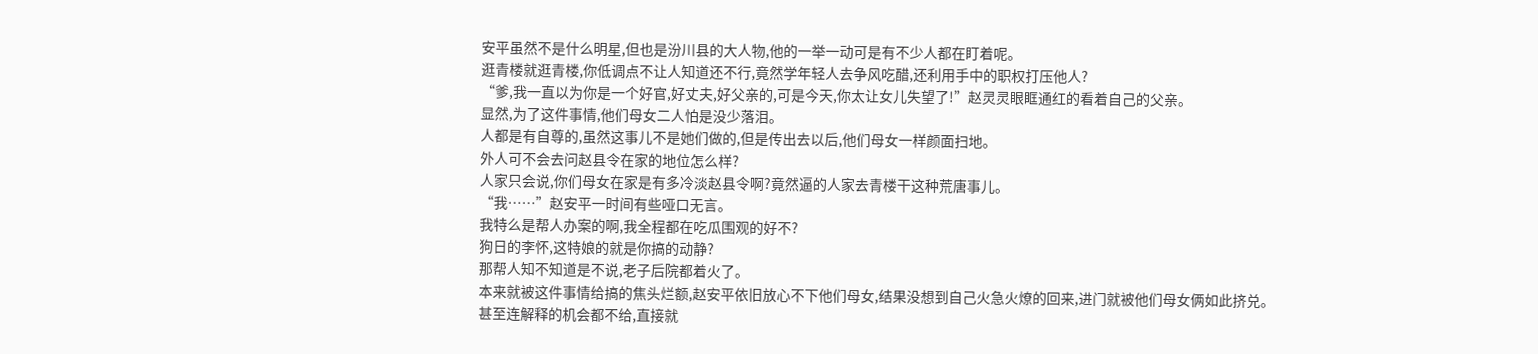安平虽然不是什么明星,但也是汾川县的大人物,他的一举一动可是有不少人都在盯着呢。
逛青楼就逛青楼,你低调点不让人知道还不行,竟然学年轻人去争风吃醋,还利用手中的职权打压他人?
“爹,我一直以为你是一个好官,好丈夫,好父亲的,可是今天,你太让女儿失望了!”赵灵灵眼眶通红的看着自己的父亲。
显然,为了这件事情,他们母女二人怕是没少落泪。
人都是有自尊的,虽然这事儿不是她们做的,但是传出去以后,他们母女一样颜面扫地。
外人可不会去问赵县令在家的地位怎么样?
人家只会说,你们母女在家是有多冷淡赵县令啊?竟然逼的人家去青楼干这种荒唐事儿。
“我……”赵安平一时间有些哑口无言。
我特么是帮人办案的啊,我全程都在吃瓜围观的好不?
狗日的李怀,这特娘的就是你搞的动静?
那帮人知不知道是不说,老子后院都着火了。
本来就被这件事情给搞的焦头烂额,赵安平依旧放心不下他们母女,结果没想到自己火急火燎的回来,进门就被他们母女俩如此挤兑。
甚至连解释的机会都不给,直接就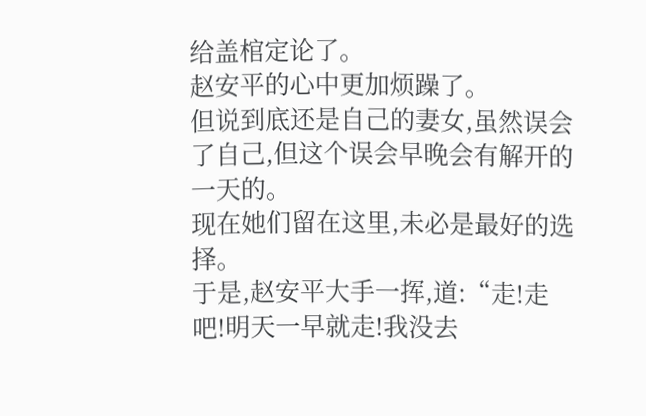给盖棺定论了。
赵安平的心中更加烦躁了。
但说到底还是自己的妻女,虽然误会了自己,但这个误会早晚会有解开的一天的。
现在她们留在这里,未必是最好的选择。
于是,赵安平大手一挥,道:“走!走吧!明天一早就走!我没去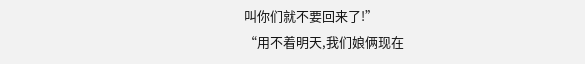叫你们就不要回来了!”
“用不着明天,我们娘俩现在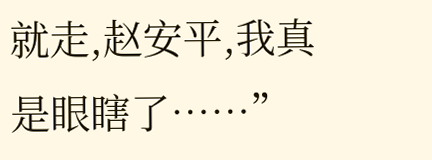就走,赵安平,我真是眼瞎了……”